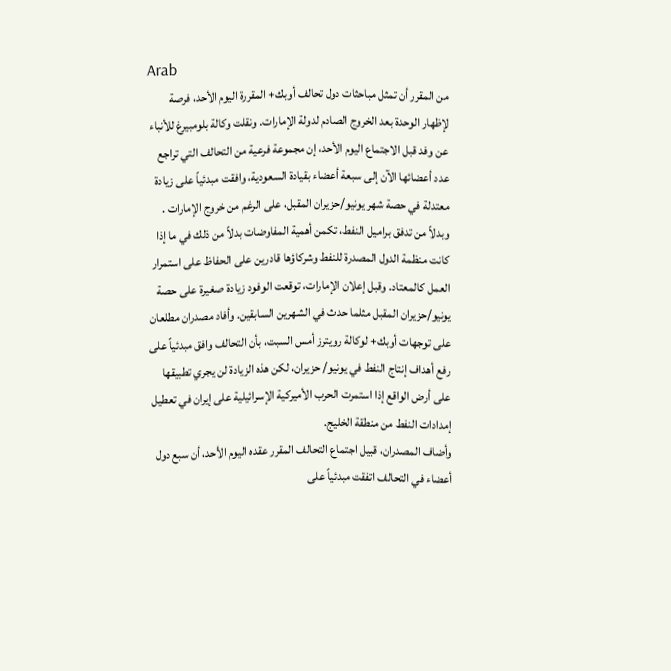Arab
من المقرر أن تمثل مباحثات دول تحالف أوبك+ المقررة اليوم الأحد، فرصة لإظهار الوحدة بعد الخروج الصادم لدولة الإمارات. ونقلت وكالة بلومبيرغ للأنباء عن وفد قبل الاجتماع اليوم الأحد، إن مجموعة فرعية من التحالف التي تراجع عدد أعضائها الآن إلى سبعة أعضاء بقيادة السعودية، وافقت مبدئياً على زيادة معتدلة في حصة شهر يونيو/حزيران المقبل، على الرغم من خروج الإمارات .
وبدلاً من تدفق براميل النفط، تكمن أهمية المفاوضات بدلاً من ذلك في ما إذا كانت منظمة الدول المصدرة للنفط وشركاؤها قادرين على الحفاظ على استمرار العمل كالمعتاد. وقبل إعلان الإمارات، توقعت الوفود زيادة صغيرة على حصة يونيو/حزيران المقبل مثلما حدث في الشهرين السابقين. وأفاد مصدران مطلعان على توجهات أوبك+ لوكالة رويترز أمس السبت، بأن التحالف وافق مبدئياً على رفع أهداف إنتاج النفط في يونيو/ حزيران، لكن هذه الزيادة لن يجري تطبيقها على أرض الواقع إذا استمرت الحرب الأميركية الإسرائيلية على إيران في تعطيل إمدادات النفط من منطقة الخليج.
وأضاف المصدران، قبيل اجتماع التحالف المقرر عقده اليوم الأحد، أن سبع دول أعضاء في التحالف اتفقت مبدئياً على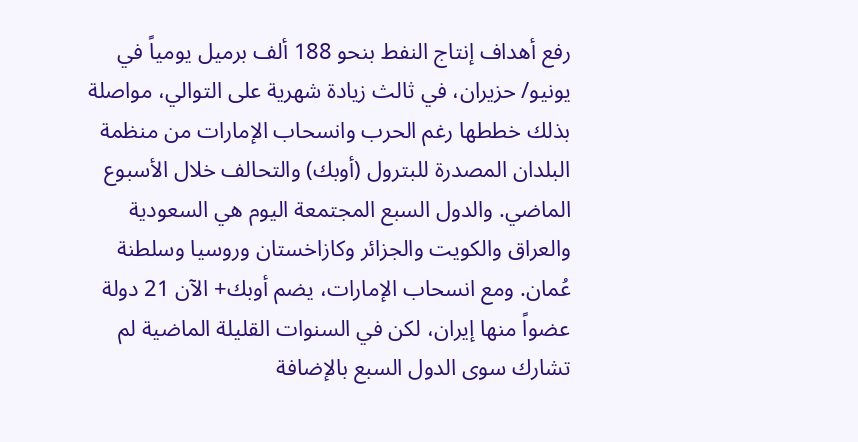رفع أهداف إنتاج النفط بنحو 188 ألف برميل يومياً في يونيو/ حزيران، في ثالث زيادة شهرية على التوالي، مواصلة بذلك خططها رغم الحرب وانسحاب الإمارات من منظمة البلدان المصدرة للبترول (أوبك) والتحالف خلال الأسبوع الماضي. والدول السبع المجتمعة اليوم هي السعودية والعراق والكويت والجزائر وكازاخستان وروسيا وسلطنة عُمان. ومع انسحاب الإمارات، يضم أوبك+ الآن 21 دولة عضواً منها إيران، لكن في السنوات القليلة الماضية لم تشارك سوى الدول السبع بالإضافة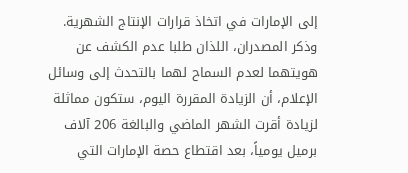إلى الإمارات في اتخاذ قرارات الإنتاج الشهرية.
وذكر المصدران، اللذان طلبا عدم الكشف عن هويتهما لعدم السماح لهما بالتحدث إلى وسائل الإعلام، أن الزيادة المقررة اليوم، ستكون مماثلة لزيادة أقرت الشهر الماضي والبالغة 206 آلاف برميل يومياً، بعد اقتطاع حصة الإمارات التي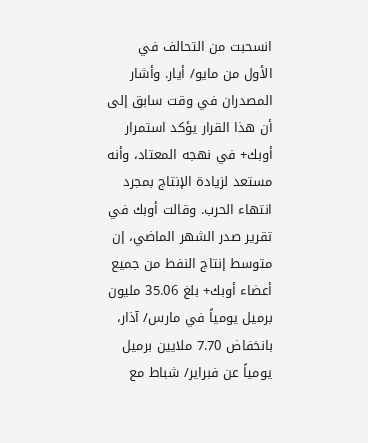انسحبت من التحالف في الأول من مايو/ أيار. وأشار المصدران في وقت سابق إلى أن هذا القرار يؤكد استمرار أوبك+ في نهجه المعتاد، وأنه مستعد لزيادة الإنتاج بمجرد انتهاء الحرب. وقالت أوبك في تقرير صدر الشهر الماضي، إن متوسط إنتاج النفط من جميع أعضاء أوبك+ بلغ 35.06 مليون برميل يومياً في مارس/ آذار، بانخفاض 7.70 ملايين برميل يومياً عن فبراير/ شباط مع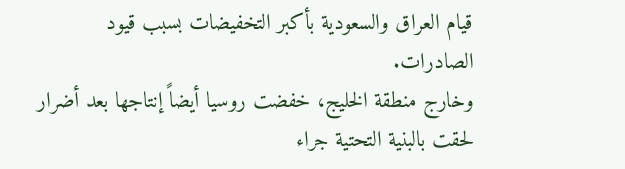قيام العراق والسعودية بأكبر التخفيضات بسبب قيود الصادرات.
وخارج منطقة الخليج، خفضت روسيا أيضاً إنتاجها بعد أضرار لحقت بالبنية التحتية جراء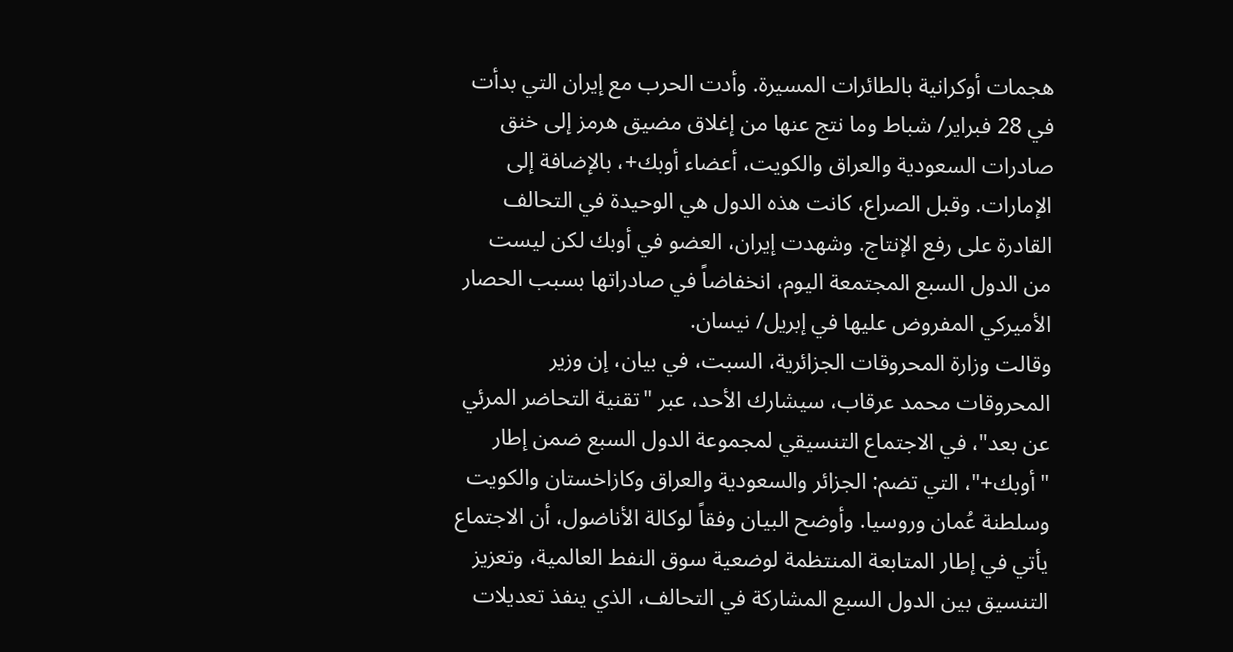هجمات أوكرانية بالطائرات المسيرة. وأدت الحرب مع إيران التي بدأت في 28 فبراير/ شباط وما نتج عنها من إغلاق مضيق هرمز إلى خنق صادرات السعودية والعراق والكويت، أعضاء أوبك+، بالإضافة إلى الإمارات. وقبل الصراع، كانت هذه الدول هي الوحيدة في التحالف القادرة على رفع الإنتاج. وشهدت إيران، العضو في أوبك لكن ليست من الدول السبع المجتمعة اليوم، انخفاضاً في صادراتها بسبب الحصار الأميركي المفروض عليها في إبريل/ نيسان.
وقالت وزارة المحروقات الجزائرية، السبت، في بيان، إن وزير المحروقات محمد عرقاب، سيشارك الأحد، عبر "تقنية التحاضر المرئي عن بعد"، في الاجتماع التنسيقي لمجموعة الدول السبع ضمن إطار "أوبك+"، التي تضم: الجزائر والسعودية والعراق وكازاخستان والكويت وسلطنة عُمان وروسيا. وأوضح البيان وفقاً لوكالة الأناضول، أن الاجتماع يأتي في إطار المتابعة المنتظمة لوضعية سوق النفط العالمية، وتعزيز التنسيق بين الدول السبع المشاركة في التحالف، الذي ينفذ تعديلات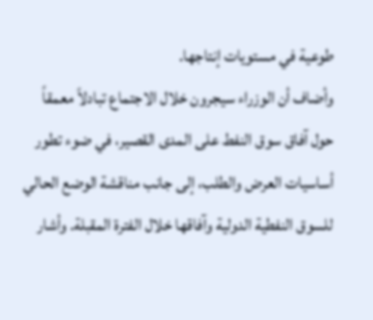طوعية في مستويات إنتاجها.
وأضاف أن الوزراء سيجرون خلال الاجتماع تبادلاً معمقاً حول آفاق سوق النفط على المدى القصير، في ضوء تطور أساسيات العرض والطلب، إلى جانب مناقشة الوضع الحالي للسوق النفطية الدولية وآفاقها خلال الفترة المقبلة. وأشار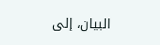البيان، إلى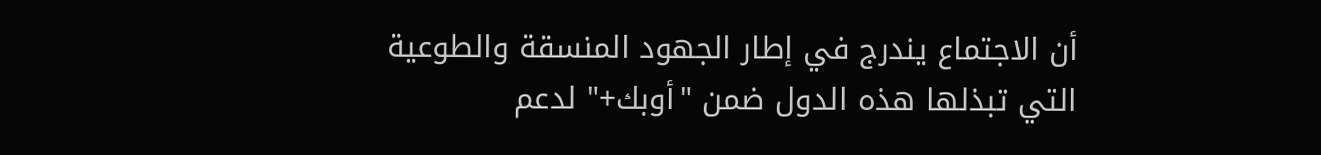أن الاجتماع يندرج في إطار الجهود المنسقة والطوعية التي تبذلها هذه الدول ضمن "أوبك+" لدعم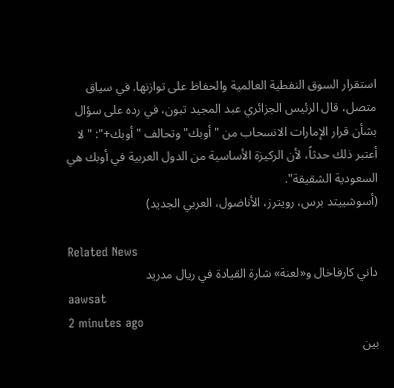استقرار السوق النفطية العالمية والحفاظ على توازنها. في سياق متصل، قال الرئيس الجزائري عبد المجيد تبون، في رده على سؤال بشأن قرار الإمارات الانسحاب من "أوبك" وتحالف "أوبك+": "لا أعتبر ذلك حدثاً، لأن الركيزة الأساسية من الدول العربية في أوبك هي السعودية الشقيقة".
(أسوشييتد برس، رويترز، الأناضول، العربي الجديد)

Related News
داني كارفاخال و«لعنة» شارة القيادة في ريال مدريد
aawsat
2 minutes ago
بين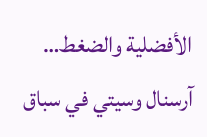الأفضلية والضغط… آرسنال وسيتي في سباق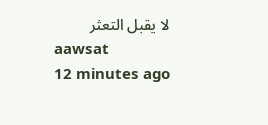لا يقبل التعثر
aawsat
12 minutes ago